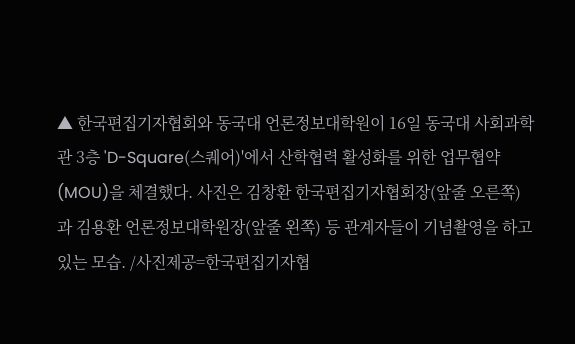▲ 한국편집기자협회와 동국대 언론정보대학원이 16일 동국대 사회과학관 3층 'D-Square(스퀘어)'에서 산학협력 활성화를 위한 업무협약(MOU)을 체결했다. 사진은 김창환 한국편집기자협회장(앞줄 오른쪽)과 김용환 언론정보대학원장(앞줄 왼쪽) 등 관계자들이 기념촬영을 하고 있는 모습. /사진제공=한국편집기자협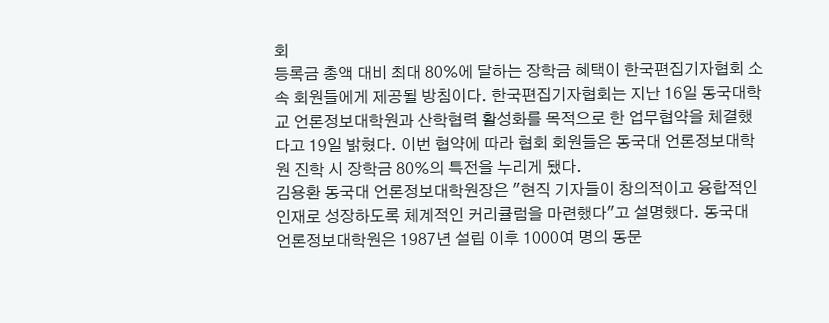회
등록금 총액 대비 최대 80%에 달하는 장학금 혜택이 한국편집기자협회 소속 회원들에게 제공될 방침이다. 한국편집기자협회는 지난 16일 동국대학교 언론정보대학원과 산학협력 활성화를 목적으로 한 업무협약을 체결했다고 19일 밝혔다. 이번 협약에 따라 협회 회원들은 동국대 언론정보대학원 진학 시 장학금 80%의 특전을 누리게 됐다.
김용환 동국대 언론정보대학원장은 "현직 기자들이 창의적이고 융합적인 인재로 성장하도록 체계적인 커리큘럼을 마련했다"고 설명했다. 동국대 언론정보대학원은 1987년 설립 이후 1000여 명의 동문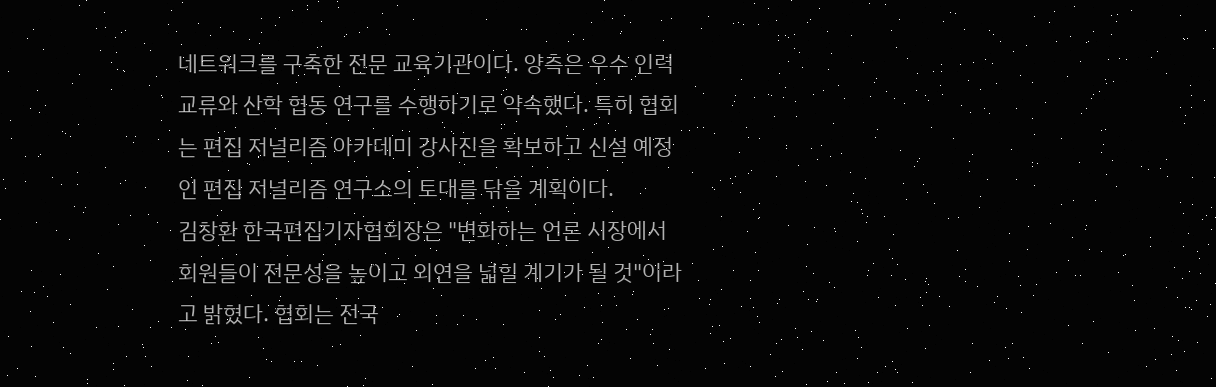네트워크를 구축한 전문 교육기관이다. 양측은 우수 인력 교류와 산학 협동 연구를 수행하기로 약속했다. 특히 협회는 편집 저널리즘 아카데미 강사진을 확보하고 신설 예정인 편집 저널리즘 연구소의 토대를 닦을 계획이다.
김창환 한국편집기자협회장은 "변화하는 언론 시장에서 회원들이 전문성을 높이고 외연을 넓힐 계기가 될 것"이라고 밝혔다. 협회는 전국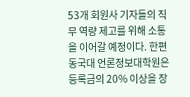53개 회원사 기자들의 직무 역량 제고를 위해 소통을 이어갈 예정이다. 한편 동국대 언론정보대학원은 등록금의 20% 이상을 장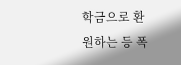학금으로 환원하는 등 폭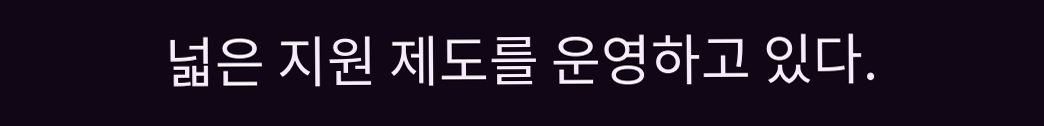넓은 지원 제도를 운영하고 있다.